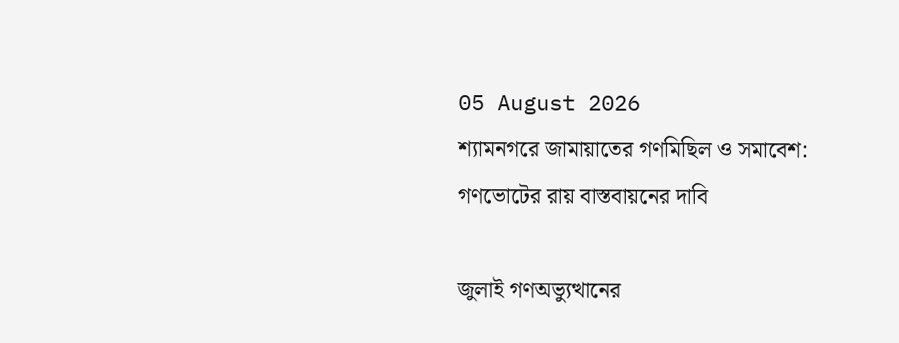05 August 2026
শ্যামনগরে জামায়াতের গণমিছিল ও সমাবেশ: গণভোটের রায় বাস্তবায়নের দাবি

জুলাই গণঅভ্যুত্থানের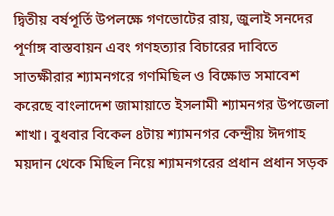দ্বিতীয় বর্ষপূর্তি উপলক্ষে গণভোটের রায়, জুলাই সনদের পূর্ণাঙ্গ বাস্তবায়ন এবং গণহত্যার বিচারের দাবিতে সাতক্ষীরার শ্যামনগরে গণমিছিল ও বিক্ষোভ সমাবেশ করেছে বাংলাদেশ জামায়াতে ইসলামী শ্যামনগর উপজেলা শাখা। বুধবার বিকেল ৪টায় শ্যামনগর কেন্দ্রীয় ঈদগাহ ময়দান থেকে মিছিল নিয়ে শ্যামনগরের প্রধান প্রধান সড়ক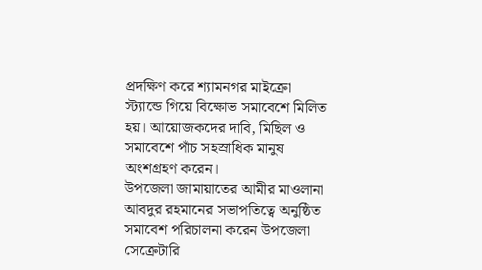প্রদক্ষিণ করে শ্যামনগর মাইক্রো স্ট্যান্ডে গিয়ে বিক্ষোভ সমাবেশে মিলিত হয়। আয়োজকদের দাবি, মিছিল ও সমাবেশে পাঁচ সহস্রাধিক মানুষ অংশগ্রহণ করেন।
উপজেলা জামায়াতের আমীর মাওলানা আবদুর রহমানের সভাপতিত্বে অনুষ্ঠিত সমাবেশ পরিচালনা করেন উপজেলা সেক্রেটারি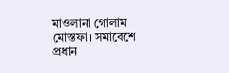মাওলানা গোলাম মোস্তফা। সমাবেশে প্রধান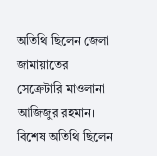অতিথি ছিলেন জেলা জামায়াতের সেক্রেটারি মাওলানা আজিজুর রহমান। বিশেষ অতিথি ছিলেন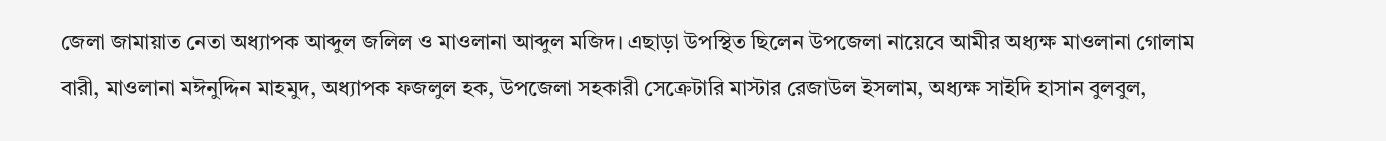জেলা জামায়াত নেতা অধ্যাপক আব্দুল জলিল ও মাওলানা আব্দুল মজিদ। এছাড়া উপস্থিত ছিলেন উপজেলা নায়েবে আমীর অধ্যক্ষ মাওলানা গোলাম বারী, মাওলানা মঈনুদ্দিন মাহমুদ, অধ্যাপক ফজলুল হক, উপজেলা সহকারী সেক্রেটারি মাস্টার রেজাউল ইসলাম, অধ্যক্ষ সাইদি হাসান বুলবুল,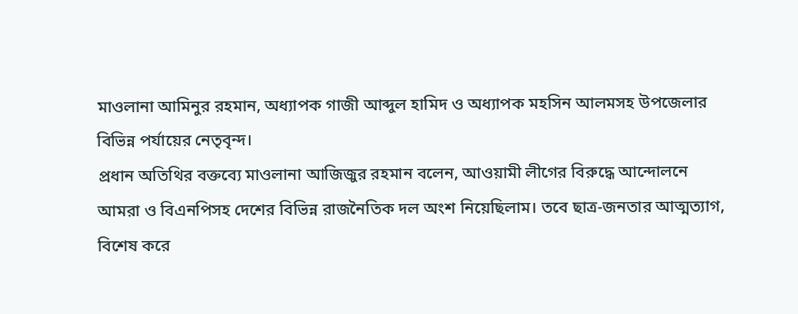মাওলানা আমিনুর রহমান, অধ্যাপক গাজী আব্দুল হামিদ ও অধ্যাপক মহসিন আলমসহ উপজেলার বিভিন্ন পর্যায়ের নেতৃবৃন্দ।
প্রধান অতিথির বক্তব্যে মাওলানা আজিজুর রহমান বলেন, আওয়ামী লীগের বিরুদ্ধে আন্দোলনে আমরা ও বিএনপিসহ দেশের বিভিন্ন রাজনৈতিক দল অংশ নিয়েছিলাম। তবে ছাত্র-জনতার আত্মত্যাগ, বিশেষ করে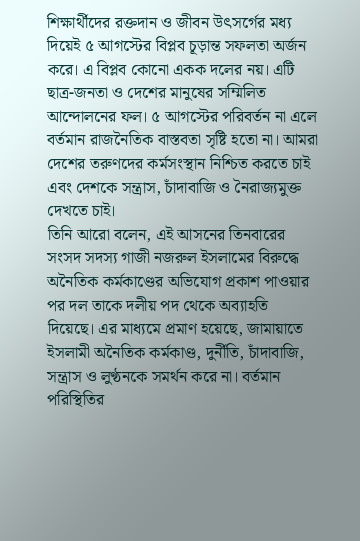শিক্ষার্থীদের রক্তদান ও জীবন উৎসর্গের মধ্য দিয়েই ৫ আগস্টের বিপ্লব চূড়ান্ত সফলতা অর্জন করে। এ বিপ্লব কোনো একক দলের নয়। এটি ছাত্র-জনতা ও দেশের মানুষের সম্মিলিত আন্দোলনের ফল। ৫ আগস্টের পরিবর্তন না এলে বর্তমান রাজনৈতিক বাস্তবতা সৃষ্টি হতো না। আমরা দেশের তরুণদের কর্মসংস্থান নিশ্চিত করতে চাই এবং দেশকে সন্ত্রাস, চাঁদাবাজি ও নৈরাজ্যমুক্ত দেখতে চাই।
তিনি আরো বলেন, এই আসনের তিনবারের সংসদ সদস্য গাজী নজরুল ইসলামের বিরুদ্ধে অনৈতিক কর্মকাণ্ডের অভিযোগ প্রকাশ পাওয়ার পর দল তাকে দলীয় পদ থেকে অব্যাহতি দিয়েছে। এর মাধ্যমে প্রমাণ হয়েছে, জামায়াতে ইসলামী অনৈতিক কর্মকাণ্ড, দুর্নীতি, চাঁদাবাজি, সন্ত্রাস ও লুণ্ঠনকে সমর্থন করে না। বর্তমান পরিস্থিতির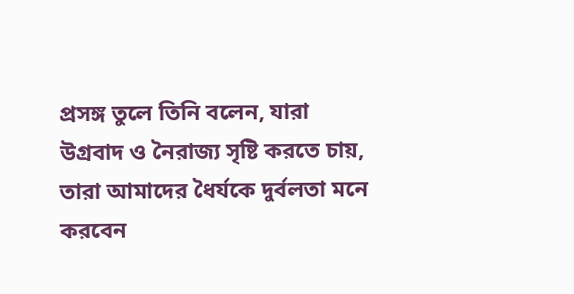প্রসঙ্গ তুলে তিনি বলেন, যারা উগ্রবাদ ও নৈরাজ্য সৃষ্টি করতে চায়, তারা আমাদের ধৈর্যকে দুর্বলতা মনে করবেন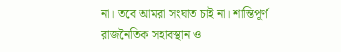না। তবে আমরা সংঘাত চাই না। শান্তিপূর্ণ রাজনৈতিক সহাবস্থান ও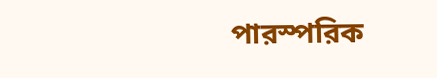পারস্পরিক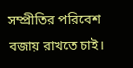সম্প্রীতির পরিবেশ বজায় রাখতে চাই।